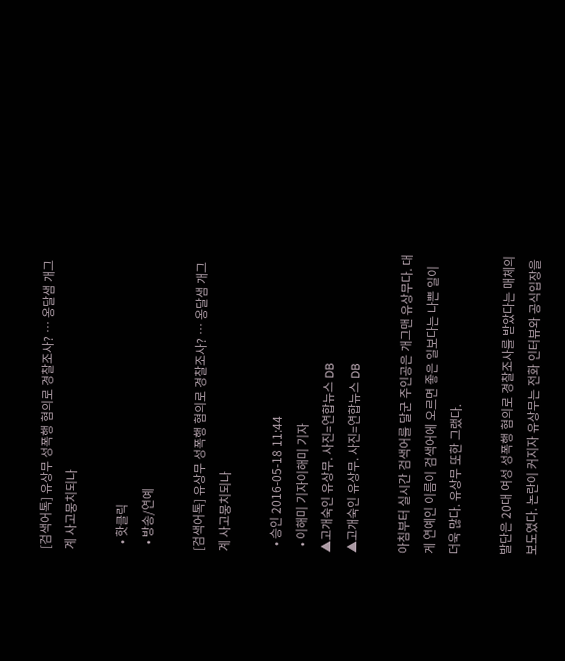[검색어톡] 유상무 성폭행 혐의로 경찰조사? … 옹달샘 개그계 사고뭉치되나

  • 핫클릭
  • 방송/연예

[검색어톡] 유상무 성폭행 혐의로 경찰조사? … 옹달샘 개그계 사고뭉치되나

  • 승인 2016-05-18 11:44
  • 이해미 기자이해미 기자
▲고개숙인 유상무. 사진=연합뉴스 DB
▲고개숙인 유상무. 사진=연합뉴스 DB

아침부터 실시간 검색어를 달군 주인공은 개그맨 유상무다. 대게 연예인 이름이 검색어에 오르면 좋은 일보다는 나쁜 일이 더욱 많다. 유상무 또한 그랬다.

발단은 20대 여성 성폭행 혐의로 경찰조사를 받았다는 매체의 보도였다. 논란이 커지자 유상무는 전화 인터뷰와 공식입장을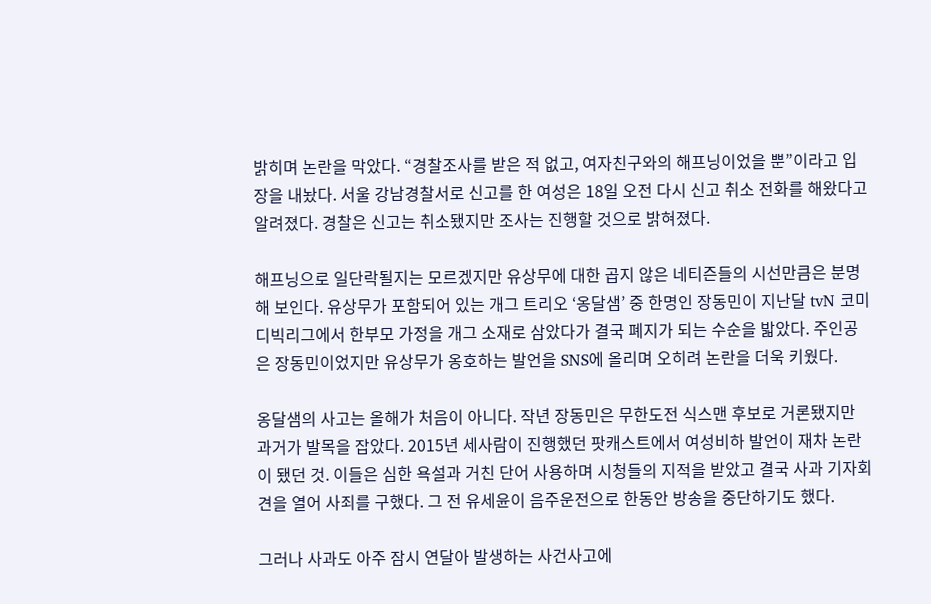밝히며 논란을 막았다. “경찰조사를 받은 적 없고, 여자친구와의 해프닝이었을 뿐”이라고 입장을 내놨다. 서울 강남경찰서로 신고를 한 여성은 18일 오전 다시 신고 취소 전화를 해왔다고 알려졌다. 경찰은 신고는 취소됐지만 조사는 진행할 것으로 밝혀졌다.

해프닝으로 일단락될지는 모르겠지만 유상무에 대한 곱지 않은 네티즌들의 시선만큼은 분명해 보인다. 유상무가 포함되어 있는 개그 트리오 ‘옹달샘’ 중 한명인 장동민이 지난달 tvN 코미디빅리그에서 한부모 가정을 개그 소재로 삼았다가 결국 폐지가 되는 수순을 밟았다. 주인공은 장동민이었지만 유상무가 옹호하는 발언을 SNS에 올리며 오히려 논란을 더욱 키웠다.

옹달샘의 사고는 올해가 처음이 아니다. 작년 장동민은 무한도전 식스맨 후보로 거론됐지만 과거가 발목을 잡았다. 2015년 세사람이 진행했던 팟캐스트에서 여성비하 발언이 재차 논란이 됐던 것. 이들은 심한 욕설과 거친 단어 사용하며 시청들의 지적을 받았고 결국 사과 기자회견을 열어 사죄를 구했다. 그 전 유세윤이 음주운전으로 한동안 방송을 중단하기도 했다.

그러나 사과도 아주 잠시 연달아 발생하는 사건사고에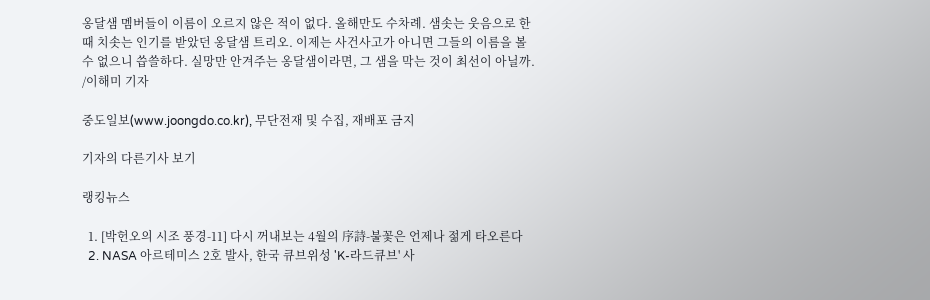옹달샘 멤버들이 이름이 오르지 않은 적이 없다. 올해만도 수차례. 샘솟는 웃음으로 한때 치솟는 인기를 받았던 옹달샘 트리오. 이제는 사건사고가 아니면 그들의 이름을 볼 수 없으니 씁쓸하다. 실망만 안겨주는 옹달샘이라면, 그 샘을 막는 것이 최선이 아닐까. /이해미 기자

중도일보(www.joongdo.co.kr), 무단전재 및 수집, 재배포 금지

기자의 다른기사 보기

랭킹뉴스

  1. [박헌오의 시조 풍경-11] 다시 꺼내보는 4월의 序詩-불꽃은 언제나 젊게 타오른다
  2. NASA 아르테미스 2호 발사, 한국 큐브위성 'K-라드큐브' 사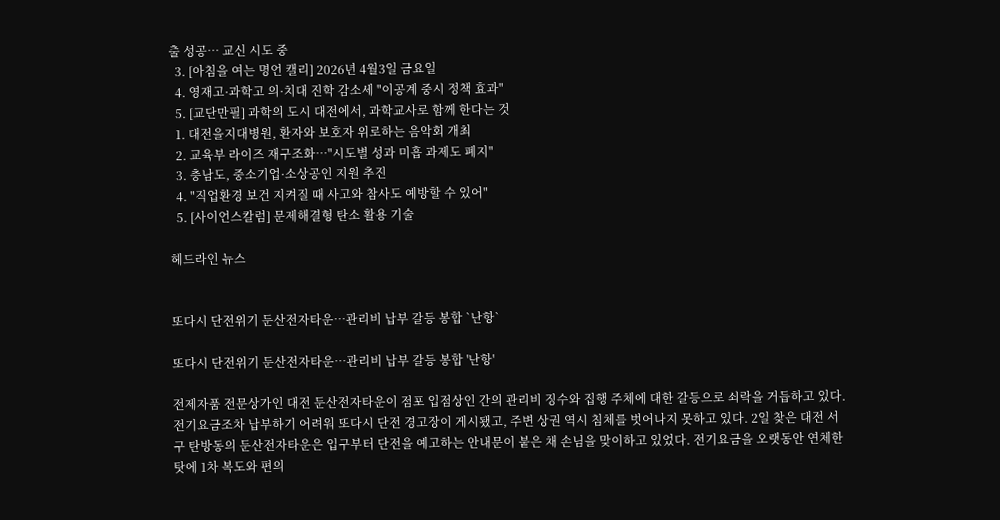출 성공… 교신 시도 중
  3. [아침을 여는 명언 캘리] 2026년 4월3일 금요일
  4. 영재고·과학고 의·치대 진학 감소세 "이공계 중시 정책 효과"
  5. [교단만필] 과학의 도시 대전에서, 과학교사로 함께 한다는 것
  1. 대전을지대병원, 환자와 보호자 위로하는 음악회 개최
  2. 교육부 라이즈 재구조화…"시도별 성과 미흡 과제도 폐지"
  3. 충남도, 중소기업·소상공인 지원 추진
  4. "직업환경 보건 지켜질 때 사고와 참사도 예방할 수 있어"
  5. [사이언스칼럼] 문제해결형 탄소 활용 기술

헤드라인 뉴스


또다시 단전위기 둔산전자타운…관리비 납부 갈등 봉합 `난항`

또다시 단전위기 둔산전자타운…관리비 납부 갈등 봉합 '난항'

전제자품 전문상가인 대전 둔산전자타운이 점포 입점상인 간의 관리비 징수와 집행 주체에 대한 갈등으로 쇠락을 거듭하고 있다. 전기요금조차 납부하기 어려워 또다시 단전 경고장이 게시됐고, 주변 상권 역시 침체를 벗어나지 못하고 있다. 2일 찾은 대전 서구 탄방동의 둔산전자타운은 입구부터 단전을 예고하는 안내문이 붙은 채 손님을 맞이하고 있었다. 전기요금을 오랫동안 연체한 탓에 1차 복도와 편의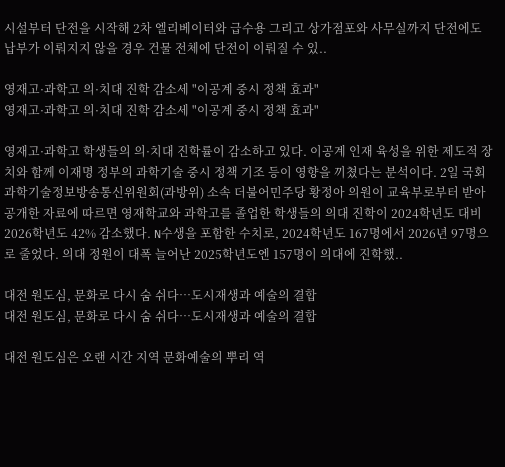시설부터 단전을 시작해 2차 엘리베이터와 급수용 그리고 상가점포와 사무실까지 단전에도 납부가 이뤄지지 않을 경우 건물 전체에 단전이 이뤄질 수 있..

영재고·과학고 의·치대 진학 감소세 "이공계 중시 정책 효과"
영재고·과학고 의·치대 진학 감소세 "이공계 중시 정책 효과"

영재고·과학고 학생들의 의·치대 진학률이 감소하고 있다. 이공계 인재 육성을 위한 제도적 장치와 함께 이재명 정부의 과학기술 중시 정책 기조 등이 영향을 끼쳤다는 분석이다. 2일 국회 과학기술정보방송통신위원회(과방위) 소속 더불어민주당 황정아 의원이 교육부로부터 받아 공개한 자료에 따르면 영재학교와 과학고를 졸업한 학생들의 의대 진학이 2024학년도 대비 2026학년도 42% 감소했다. N수생을 포함한 수치로, 2024학년도 167명에서 2026년 97명으로 줄었다. 의대 정원이 대폭 늘어난 2025학년도엔 157명이 의대에 진학했..

대전 원도심, 문화로 다시 숨 쉬다…도시재생과 예술의 결합
대전 원도심, 문화로 다시 숨 쉬다…도시재생과 예술의 결합

대전 원도심은 오랜 시간 지역 문화예술의 뿌리 역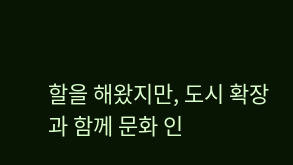할을 해왔지만, 도시 확장과 함께 문화 인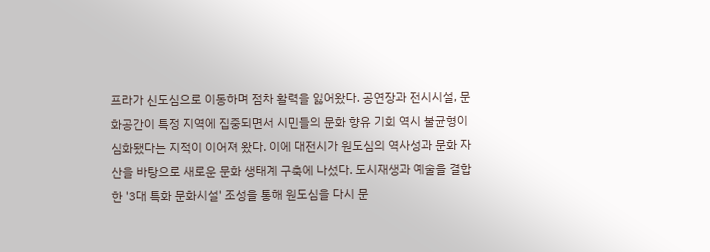프라가 신도심으로 이동하며 점차 활력을 잃어왔다. 공연장과 전시시설, 문화공간이 특정 지역에 집중되면서 시민들의 문화 향유 기회 역시 불균형이 심화됐다는 지적이 이어져 왔다. 이에 대전시가 원도심의 역사성과 문화 자산을 바탕으로 새로운 문화 생태계 구축에 나섰다. 도시재생과 예술을 결합한 '3대 특화 문화시설' 조성을 통해 원도심을 다시 문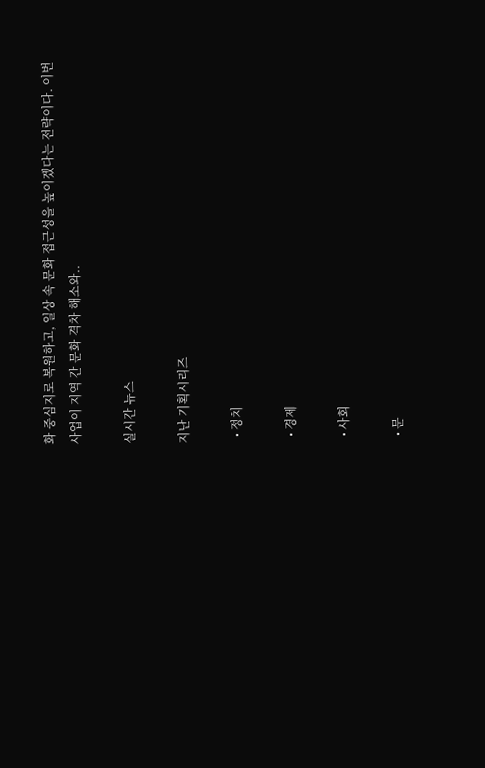화 중심지로 복원하고, 일상 속 문화 접근성을 높이겠다는 전략이다. 이번 사업이 지역 간 문화 격차 해소와..

실시간 뉴스

지난 기획시리즈

  • 정치

  • 경제

  • 사회

  • 문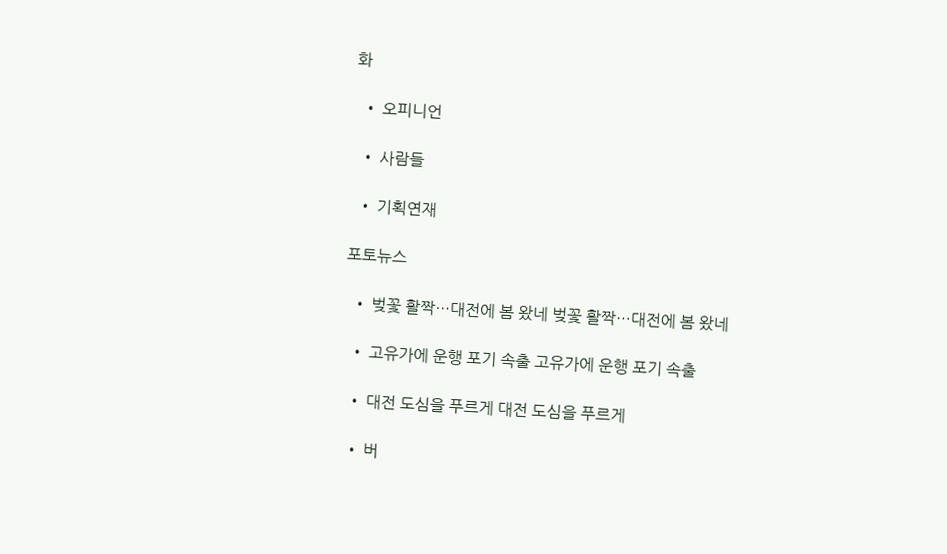화

  • 오피니언

  • 사람들

  • 기획연재

포토뉴스

  • 벚꽃 활짝…대전에 봄 왔네 벚꽃 활짝…대전에 봄 왔네

  • 고유가에 운행 포기 속출 고유가에 운행 포기 속출

  • 대전 도심을 푸르게 대전 도심을 푸르게

  • 버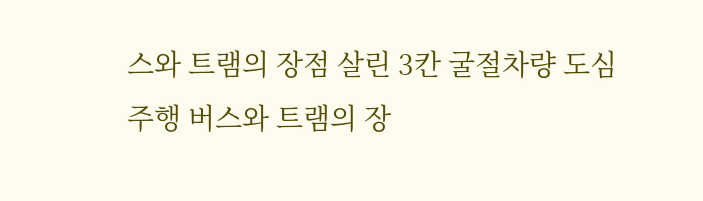스와 트램의 장점 살린 3칸 굴절차량 도심 주행 버스와 트램의 장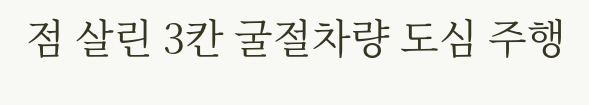점 살린 3칸 굴절차량 도심 주행